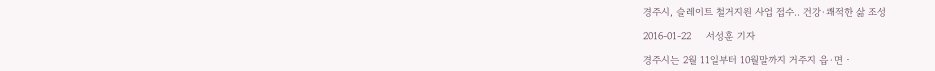경주시, 슬레이트 철거지원 사업 접수.. 건강·쾌적한 삶 조성

2016-01-22     서성훈 기자

경주시는 2월 11일부터 10월말까지 거주지 읍·면‧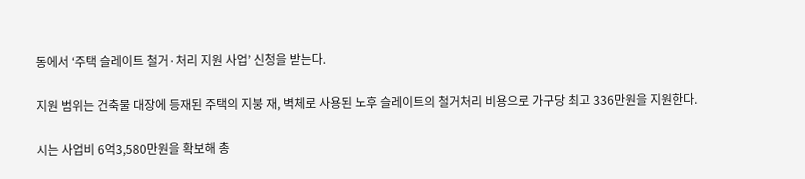동에서 ‘주택 슬레이트 철거·처리 지원 사업’ 신청을 받는다.

지원 범위는 건축물 대장에 등재된 주택의 지붕 재, 벽체로 사용된 노후 슬레이트의 철거처리 비용으로 가구당 최고 336만원을 지원한다.

시는 사업비 6억3,580만원을 확보해 총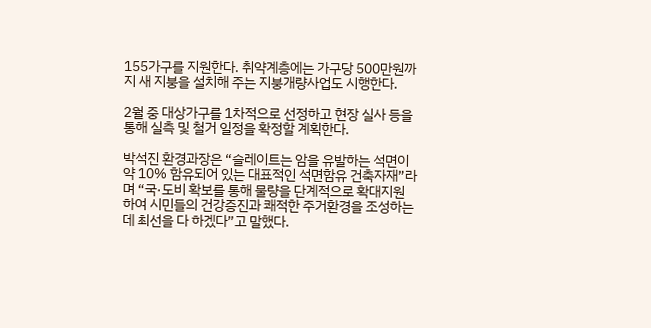155가구를 지원한다. 취약계층에는 가구당 500만원까지 새 지붕을 설치해 주는 지붕개량사업도 시행한다.

2월 중 대상가구를 1차적으로 선정하고 현장 실사 등을 통해 실측 및 철거 일정을 확정할 계획한다.

박석진 환경과장은 “슬레이트는 암을 유발하는 석면이 약 10% 함유되어 있는 대표적인 석면함유 건축자재”라며 “국·도비 확보를 통해 물량을 단계적으로 확대지원 하여 시민들의 건강증진과 쾌적한 주거환경을 조성하는 데 최선을 다 하겠다”고 말했다.